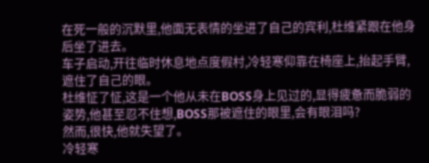在死一般的沉默里,他面无表情的坐进了自己的宾利,杜维紧跟在他身后坐了进去。
车子启动,开往临时休息地点度假村,冷轻寒仰靠在椅座上,抬起手臂,遮住了自己的眼。
杜维怔了怔,这是一个他从未在BOSS身上见过的,显得疲惫而脆弱的姿势,他甚至忍不住想,BOSS那被遮住的眼里,会有眼泪吗?
然而,很快,他就失望了。
冷轻寒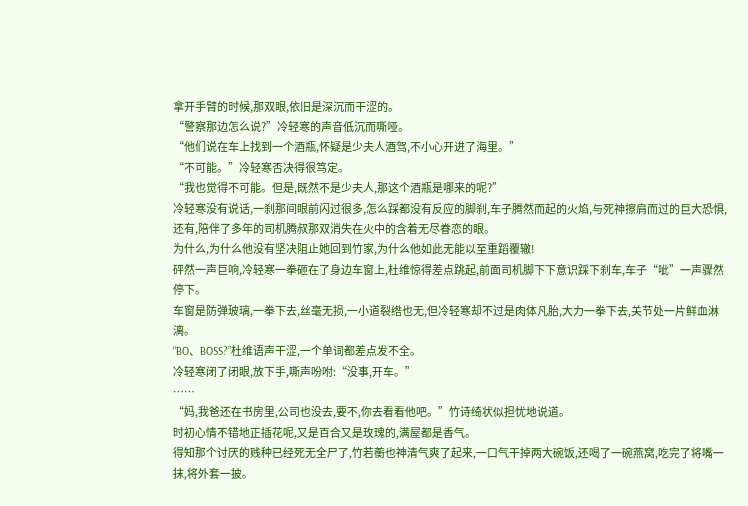拿开手臂的时候,那双眼,依旧是深沉而干涩的。
“警察那边怎么说?”冷轻寒的声音低沉而嘶哑。
“他们说在车上找到一个酒瓶,怀疑是少夫人酒驾,不小心开进了海里。”
“不可能。”冷轻寒否决得很笃定。
“我也觉得不可能。但是,既然不是少夫人,那这个酒瓶是哪来的呢?”
冷轻寒没有说话,一刹那间眼前闪过很多,怎么踩都没有反应的脚刹,车子腾然而起的火焰,与死神擦肩而过的巨大恐惧,还有,陪伴了多年的司机腾叔那双消失在火中的含着无尽眷恋的眼。
为什么,为什么他没有坚决阻止她回到竹家,为什么他如此无能以至重蹈覆辙!
砰然一声巨响,冷轻寒一拳砸在了身边车窗上,杜维惊得差点跳起,前面司机脚下下意识踩下刹车,车子“呲”一声骤然停下。
车窗是防弹玻璃,一拳下去,丝毫无损,一小道裂绺也无,但冷轻寒却不过是肉体凡胎,大力一拳下去,关节处一片鲜血淋漓。
“BO、BOSS?”杜维语声干涩,一个单词都差点发不全。
冷轻寒闭了闭眼,放下手,嘶声吩咐:“没事,开车。”
……
“妈,我爸还在书房里,公司也没去,要不,你去看看他吧。”竹诗绮状似担忧地说道。
时初心情不错地正插花呢,又是百合又是玫瑰的,满屋都是香气。
得知那个讨厌的贱种已经死无全尸了,竹若蘅也神清气爽了起来,一口气干掉两大碗饭,还喝了一碗燕窝,吃完了将嘴一抹,将外套一披。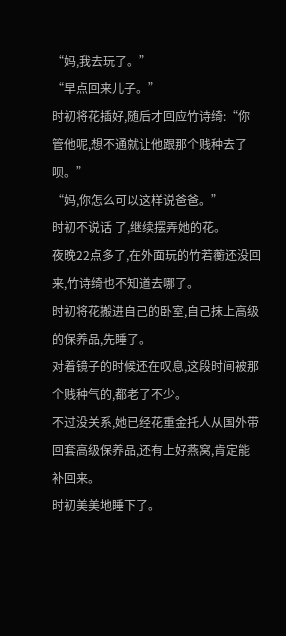“妈,我去玩了。”
“早点回来儿子。”
时初将花插好,随后才回应竹诗绮:“你管他呢,想不通就让他跟那个贱种去了呗。”
“妈,你怎么可以这样说爸爸。”
时初不说话 了,继续摆弄她的花。
夜晚22点多了,在外面玩的竹若蘅还没回来,竹诗绮也不知道去哪了。
时初将花搬进自己的卧室,自己抹上高级的保养品,先睡了。
对着镜子的时候还在叹息,这段时间被那个贱种气的,都老了不少。
不过没关系,她已经花重金托人从国外带回套高级保养品,还有上好燕窝,肯定能补回来。
时初美美地睡下了。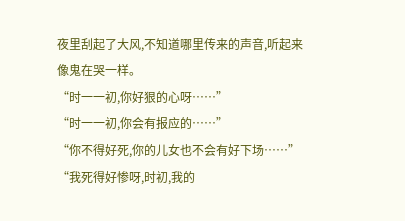夜里刮起了大风,不知道哪里传来的声音,听起来像鬼在哭一样。
“时一一初,你好狠的心呀……”
“时一一初,你会有报应的……”
“你不得好死,你的儿女也不会有好下场……”
“我死得好惨呀,时初,我的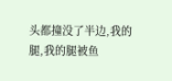头都撞没了半边,我的腿,我的腿被鱼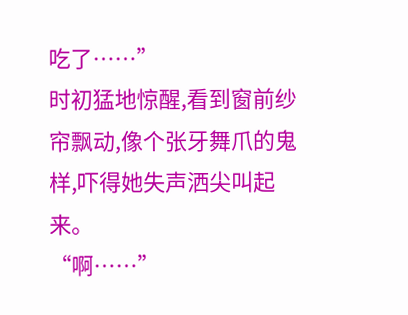吃了……”
时初猛地惊醒,看到窗前纱帘飘动,像个张牙舞爪的鬼样,吓得她失声洒尖叫起来。
“啊……”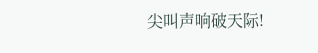尖叫声响破天际!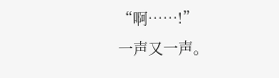“啊……!”
一声又一声。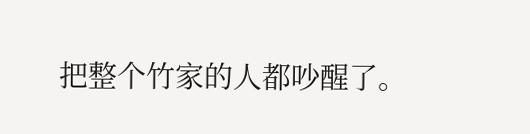把整个竹家的人都吵醒了。